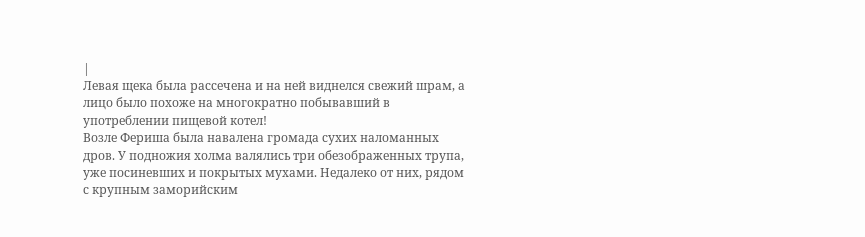|
Левая щека была рассечена и на ней виднелся свежий шрам, а лицо было похоже на многократно побывавший в употреблении пищевой котел!
Возле Фериша была навалена громада сухих наломанных дров. У подножия холма валялись три обезображенных трупа, уже посиневших и покрытых мухами. Недалеко от них, рядом с крупным заморийским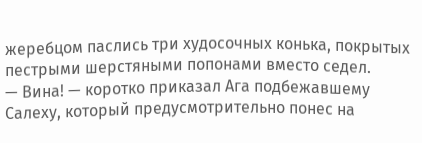жеребцом паслись три худосочных конька, покрытых пестрыми шерстяными попонами вместо седел.
— Вина! — коротко приказал Ага подбежавшему Салеху, который предусмотрительно понес на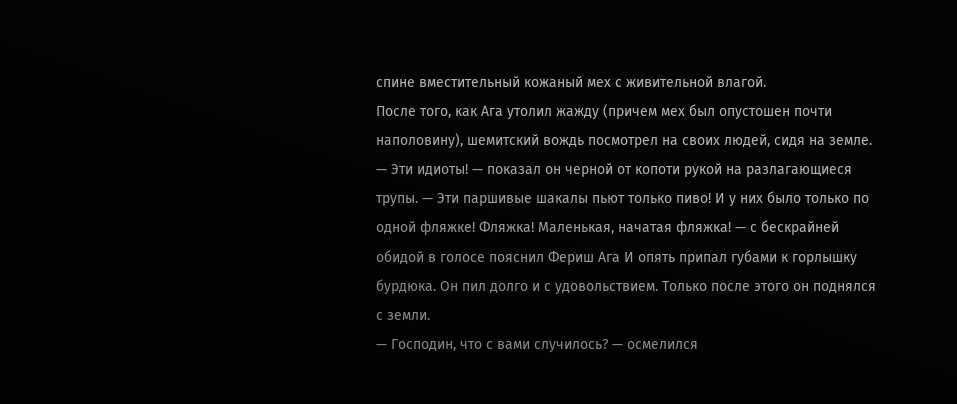спине вместительный кожаный мех с живительной влагой.
После того, как Ага утолил жажду (причем мех был опустошен почти наполовину), шемитский вождь посмотрел на своих людей, сидя на земле.
— Эти идиоты! — показал он черной от копоти рукой на разлагающиеся трупы. — Эти паршивые шакалы пьют только пиво! И у них было только по одной фляжке! Фляжка! Маленькая, начатая фляжка! — с бескрайней обидой в голосе пояснил Фериш Ага И опять припал губами к горлышку бурдюка. Он пил долго и с удовольствием. Только после этого он поднялся с земли.
— Господин, что с вами случилось? — осмелился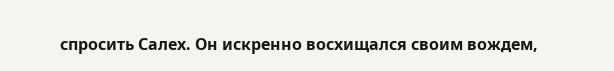спросить Салех. Он искренно восхищался своим вождем,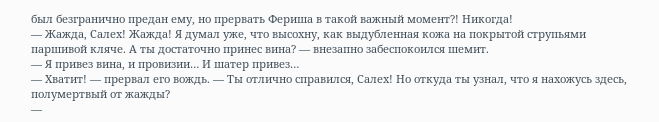был безгранично предан ему, но прервать Фериша в такой важный момент?! Никогда!
— Жажда, Салех! Жажда! Я думал уже, что высохну, как выдубленная кожа на покрытой струпьями паршивой кляче. А ты достаточно принес вина? — внезапно забеспокоился шемит.
— Я привез вина, и провизии… И шатер привез…
— Хватит! — прервал его вождь. — Ты отлично справился, Салех! Но откуда ты узнал, что я нахожусь здесь, полумертвый от жажды?
—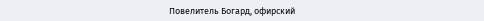Повелитель Богард, офирский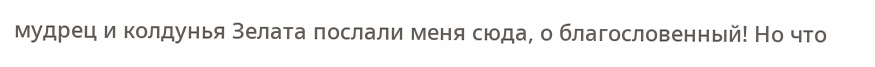мудрец и колдунья Зелата послали меня сюда, о благословенный! Но что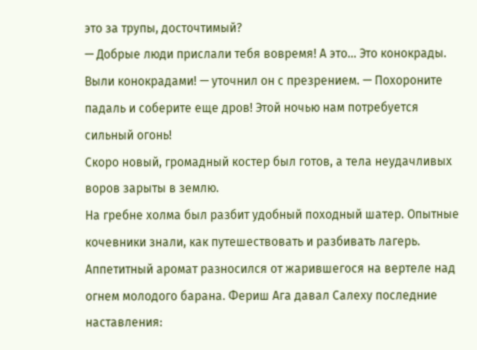это за трупы, досточтимый?
— Добрые люди прислали тебя вовремя! А это… Это конокрады. Выли конокрадами! — уточнил он с презрением. — Похороните падаль и соберите еще дров! Этой ночью нам потребуется сильный огонь!
Скоро новый, громадный костер был готов, а тела неудачливых воров зарыты в землю.
На гребне холма был разбит удобный походный шатер. Опытные кочевники знали, как путешествовать и разбивать лагерь. Аппетитный аромат разносился от жарившегося на вертеле над огнем молодого барана. Фериш Ага давал Салеху последние наставления: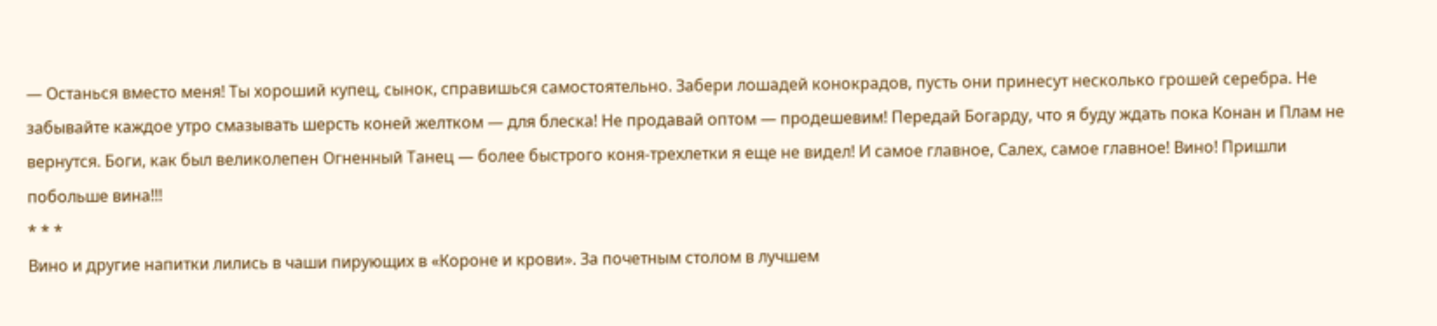— Останься вместо меня! Ты хороший купец, сынок, справишься самостоятельно. Забери лошадей конокрадов, пусть они принесут несколько грошей серебра. Не забывайте каждое утро смазывать шерсть коней желтком — для блеска! Не продавай оптом — продешевим! Передай Богарду, что я буду ждать пока Конан и Плам не вернутся. Боги, как был великолепен Огненный Танец — более быстрого коня-трехлетки я еще не видел! И самое главное, Салех, самое главное! Вино! Пришли побольше вина!!!
* * *
Вино и другие напитки лились в чаши пирующих в «Короне и крови». За почетным столом в лучшем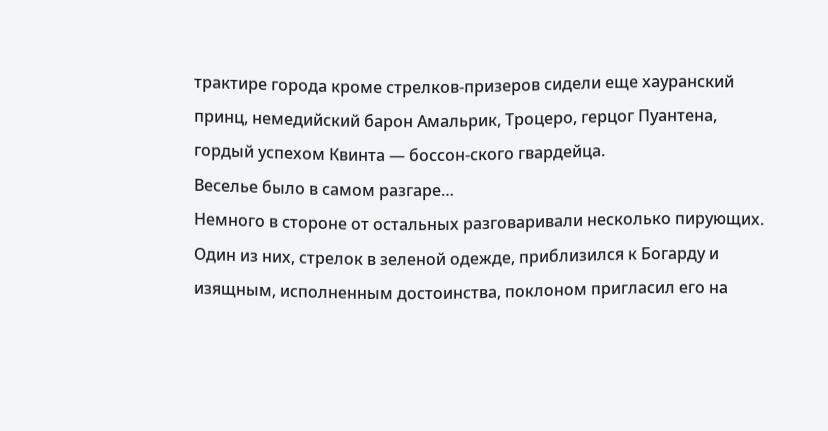трактире города кроме стрелков-призеров сидели еще хауранский принц, немедийский барон Амальрик, Троцеро, герцог Пуантена, гордый успехом Квинта — боссон-ского гвардейца.
Веселье было в самом разгаре…
Немного в стороне от остальных разговаривали несколько пирующих. Один из них, стрелок в зеленой одежде, приблизился к Богарду и изящным, исполненным достоинства, поклоном пригласил его на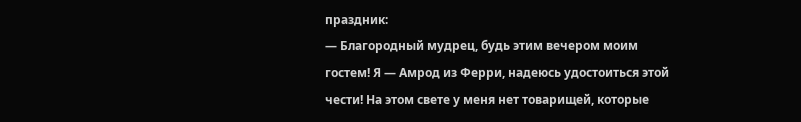праздник:
— Благородный мудрец, будь этим вечером моим гостем! Я — Амрод из Ферри, надеюсь удостоиться этой чести! На этом свете у меня нет товарищей, которые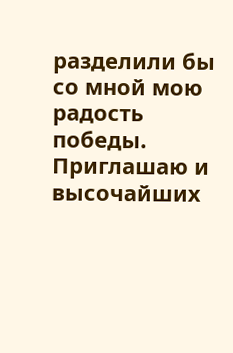разделили бы со мной мою радость победы. Приглашаю и высочайших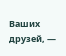Ваших друзей, —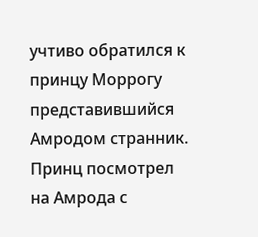учтиво обратился к принцу Моррогу представившийся Амродом странник.
Принц посмотрел на Амрода с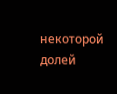некоторой долей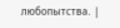любопытства. |